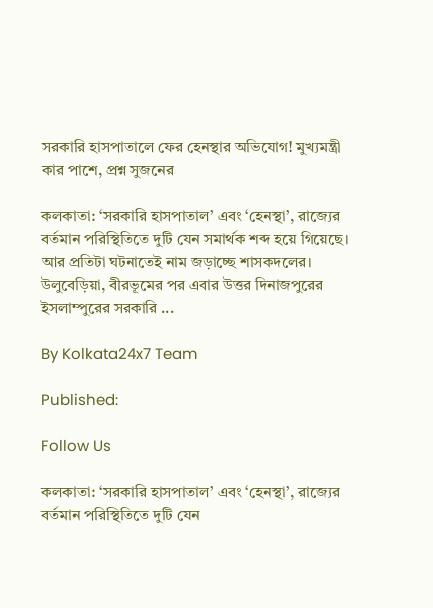সরকারি হাসপাতালে ফের হেনস্থার অভিযোগ! মুখ্যমন্ত্রী কার পাশে, প্রশ্ন সুজনের

কলকাতা: ‘সরকারি হাসপাতাল’ এবং ‘হেনস্থা’, রাজ্যের বর্তমান পরিস্থিতিতে দুটি যেন সমার্থক শব্দ হয়ে গিয়েছে। আর প্রতিটা ঘটনাতেই নাম জড়াচ্ছে শাসকদলের। উলুবেড়িয়া, বীরভূমের পর এবার উত্তর দিনাজপুরের ইসলাম্পুরের সরকারি ...

By Kolkata24x7 Team

Published:

Follow Us

কলকাতা: ‘সরকারি হাসপাতাল’ এবং ‘হেনস্থা’, রাজ্যের বর্তমান পরিস্থিতিতে দুটি যেন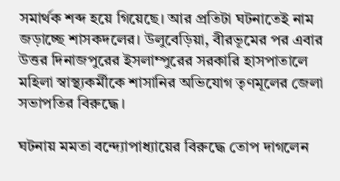সমার্থক শব্দ হয়ে গিয়েছে। আর প্রতিটা ঘটনাতেই নাম জড়াচ্ছে শাসকদলের। উলুবেড়িয়া, বীরভূমের পর এবার উত্তর দিনাজপুরের ইসলাম্পুরের সরকারি হাসপাতালে মহিলা স্বাস্থ্যকর্মীকে শাসানির অভিযোগ তৃণমূলের জেলা সভাপতির বিরুদ্ধে।

ঘটনায় মমতা বন্দ্যোপাধ্যায়ের বিরুদ্ধে তোপ দাগলেন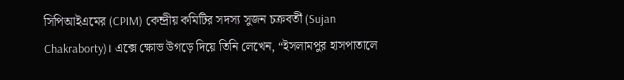সিপিআইএমের (CPIM) কেন্দ্রীয় কমিটির সদস্য সুজন চক্রবর্তী (Sujan Chakraborty)। এক্সে ক্ষোভ উগড়ে দিয়ে তিনি লেখেন, “ইসলামপুর হাসপাতালে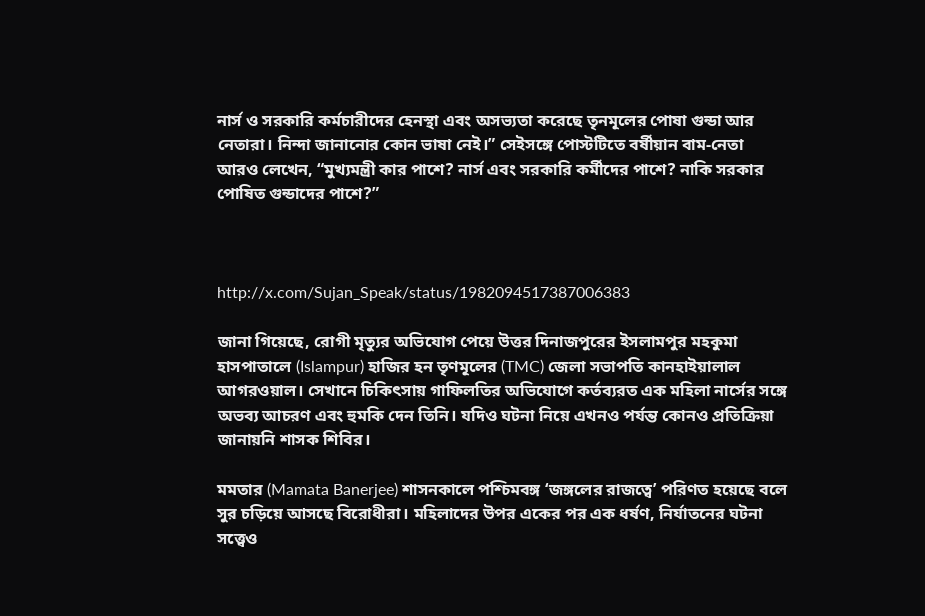নার্স ও সরকারি কর্মচারীদের হেনস্থা এবং অসভ্যতা করেছে তৃনমূলের পোষা গুন্ডা আর নেতারা। নিন্দা জানানোর কোন ভাষা নেই।” সেইসঙ্গে পোস্টটিতে বর্ষীয়ান বাম-নেতা আরও লেখেন, “মুখ্যমন্ত্রী কার পাশে? নার্স এবং সরকারি কর্মীদের পাশে? নাকি সরকার পোষিত গুন্ডাদের পাশে?”



http://x.com/Sujan_Speak/status/1982094517387006383

জানা গিয়েছে, রোগী মৃত্যুর অভিযোগ পেয়ে উত্তর দিনাজপুরের ইসলামপুর মহকুমা হাসপাতালে (Islampur) হাজির হন তৃণমূলের (TMC) জেলা সভাপতি কানহাইয়ালাল আগরওয়াল। সেখানে চিকিৎসায় গাফিলতির অভিযোগে কর্তব্যরত এক মহিলা নার্সের সঙ্গে অভব্য আচরণ এবং হুমকি দেন তিনি। যদিও ঘটনা নিয়ে এখনও পর্যন্ত কোনও প্রতিক্রিয়া জানায়নি শাসক শিবির।

মমতার (Mamata Banerjee) শাসনকালে পশ্চিমবঙ্গ ‘জঙ্গলের রাজত্বে’ পরিণত হয়েছে বলে সুর চড়িয়ে আসছে বিরোধীরা। মহিলাদের উপর একের পর এক ধর্ষণ, নির্যাতনের ঘটনা সত্ত্বেও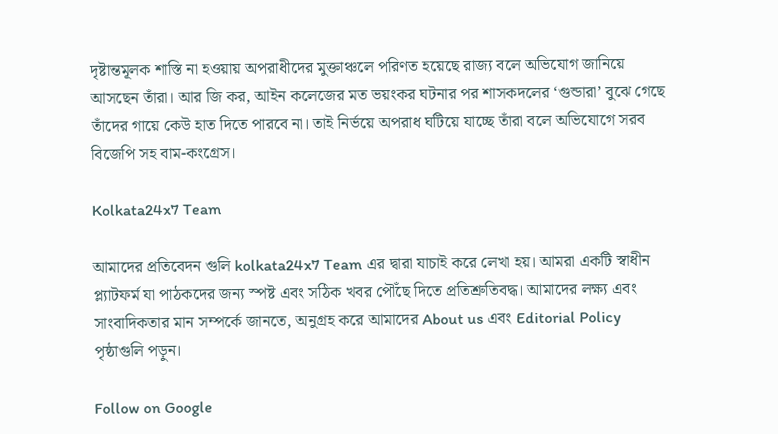দৃষ্টান্তমূলক শাস্তি না হওয়ায় অপরাধীদের মুক্তাঞ্চলে পরিণত হয়েছে রাজ্য বলে অভিযোগ জানিয়ে আসছেন তাঁরা। আর জি কর, আইন কলেজের মত ভয়ংকর ঘটনার পর শাসকদলের ‘গুন্ডারা’ বুঝে গেছে তাঁদের গায়ে কেউ হাত দিতে পারবে না। তাই নির্ভয়ে অপরাধ ঘটিয়ে যাচ্ছে তাঁরা বলে অভিযোগে সরব বিজেপি সহ বাম-কংগ্রেস।

Kolkata24x7 Team

আমাদের প্রতিবেদন গুলি kolkata24x7 Team এর দ্বারা যাচাই করে লেখা হয়। আমরা একটি স্বাধীন প্ল্যাটফর্ম যা পাঠকদের জন্য স্পষ্ট এবং সঠিক খবর পৌঁছে দিতে প্রতিশ্রুতিবদ্ধ। আমাদের লক্ষ্য এবং সাংবাদিকতার মান সম্পর্কে জানতে, অনুগ্রহ করে আমাদের About us এবং Editorial Policy পৃষ্ঠাগুলি পড়ুন।

Follow on Google